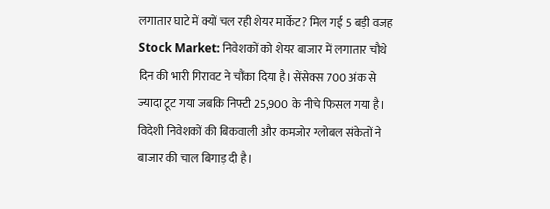लगातार घाटे में क्यों चल रही शेयर मार्केट? मिल गई 5 बड़ी वजह
Stock Market: निवेशकों को शेयर बाजार में लगातार चौथे दिन की भारी गिरावट ने चौंका दिया है। सेंसेक्स 700 अंक से ज्यादा टूट गया जबकि निफ्टी 25,900 के नीचे फिसल गया है। विदेशी निवेशकों की बिकवाली और कमजोर ग्लोबल संकेतों ने बाजार की चाल बिगाड़ दी है।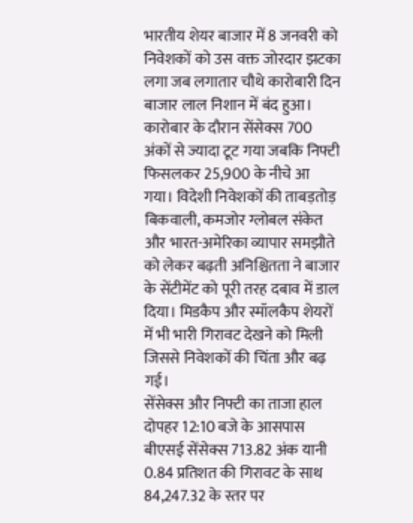भारतीय शेयर बाजार में 8 जनवरी को निवेशकों को उस वक्त जोरदार झटका लगा जब लगातार चौथे कारोबारी दिन बाजार लाल निशान में बंद हुआ। कारोबार के दौरान सेंसेक्स 700 अंकों से ज्यादा टूट गया जबकि निफ्टी फिसलकर 25,900 के नीचे आ गया। विदेशी निवेशकों की ताबड़तोड़ बिकवाली, कमजोर ग्लोबल संकेत और भारत-अमेरिका व्यापार समझौते को लेकर बढ़ती अनिश्चितता ने बाजार के सेंटीमेंट को पूरी तरह दबाव में डाल दिया। मिडकैप और स्मॉलकैप शेयरों में भी भारी गिरावट देखने को मिली जिससे निवेशकों की चिंता और बढ़ गई।
सेंसेक्स और निफ्टी का ताजा हाल
दोपहर 12:10 बजे के आसपास बीएसई सेंसेक्स 713.82 अंक यानी 0.84 प्रतिशत की गिरावट के साथ 84,247.32 के स्तर पर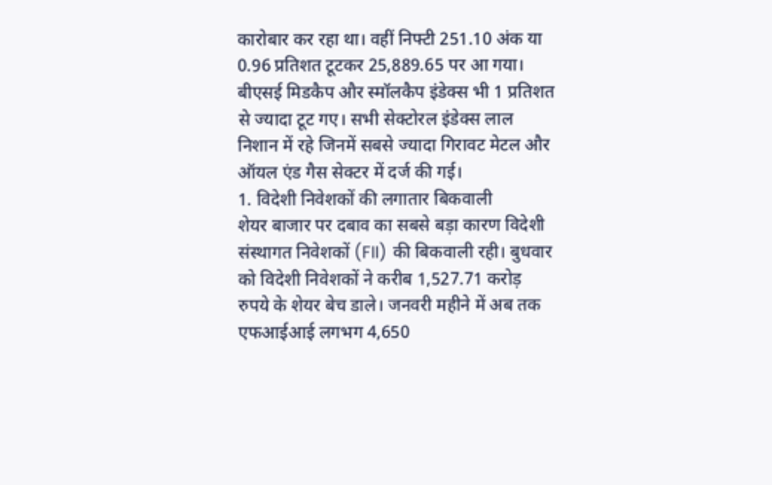कारोबार कर रहा था। वहीं निफ्टी 251.10 अंक या 0.96 प्रतिशत टूटकर 25,889.65 पर आ गया। बीएसई मिडकैप और स्मॉलकैप इंडेक्स भी 1 प्रतिशत से ज्यादा टूट गए। सभी सेक्टोरल इंडेक्स लाल निशान में रहे जिनमें सबसे ज्यादा गिरावट मेटल और ऑयल एंड गैस सेक्टर में दर्ज की गई।
1. विदेशी निवेशकों की लगातार बिकवाली
शेयर बाजार पर दबाव का सबसे बड़ा कारण विदेशी संस्थागत निवेशकों (FII) की बिकवाली रही। बुधवार को विदेशी निवेशकों ने करीब 1,527.71 करोड़ रुपये के शेयर बेच डाले। जनवरी महीने में अब तक एफआईआई लगभग 4,650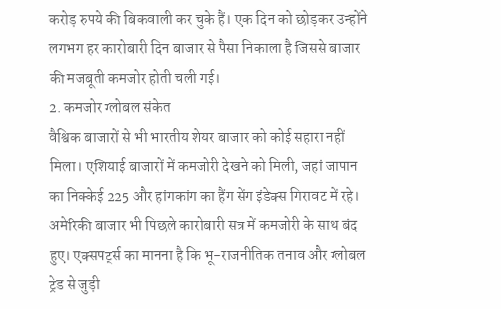करोड़ रुपये की बिकवाली कर चुके हैं। एक दिन को छोड़कर उन्होंने लगभग हर कारोबारी दिन बाजार से पैसा निकाला है जिससे बाजार की मजबूती कमजोर होती चली गई।
2. कमजोर ग्लोबल संकेत
वैश्विक बाजारों से भी भारतीय शेयर बाजार को कोई सहारा नहीं मिला। एशियाई बाजारों में कमजोरी देखने को मिली, जहां जापान का निक्केई 225 और हांगकांग का हैंग सेंग इंडेक्स गिरावट में रहे। अमेरिकी बाजार भी पिछले कारोबारी सत्र में कमजोरी के साथ बंद हुए। एक्सपर्ट्स का मानना है कि भू-राजनीतिक तनाव और ग्लोबल ट्रेड से जुड़ी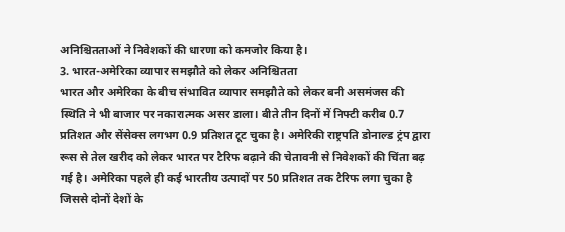अनिश्चितताओं ने निवेशकों की धारणा को कमजोर किया है।
3. भारत-अमेरिका व्यापार समझौते को लेकर अनिश्चितता
भारत और अमेरिका के बीच संभावित व्यापार समझौते को लेकर बनी असमंजस की स्थिति ने भी बाजार पर नकारात्मक असर डाला। बीते तीन दिनों में निफ्टी करीब 0.7 प्रतिशत और सेंसेक्स लगभग 0.9 प्रतिशत टूट चुका है। अमेरिकी राष्ट्रपति डोनाल्ड ट्रंप द्वारा रूस से तेल खरीद को लेकर भारत पर टैरिफ बढ़ाने की चेतावनी से निवेशकों की चिंता बढ़ गई है। अमेरिका पहले ही कई भारतीय उत्पादों पर 50 प्रतिशत तक टैरिफ लगा चुका है जिससे दोनों देशों के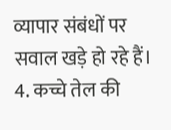व्यापार संबंधों पर सवाल खड़े हो रहे हैं।
4. कच्चे तेल की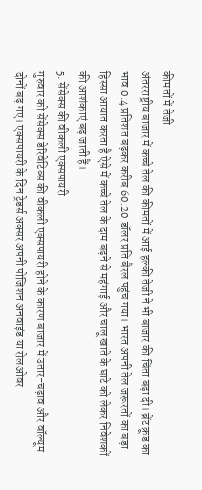कीमतों में तेजी
अंतरराष्ट्रीय बाजार में कच्चे तेल की कीमतों में आई हल्की तेजी ने भी बाजार की चिंता बढ़ा दी। ब्रेंट क्रूड का भाव 0.4 प्रतिशत बढ़कर करीब 60.20 डॉलर प्रति बैरल पहुंच गया। भारत अपनी तेल जरूरतों का बड़ा हिस्सा आयात करता है ऐसे में कच्चे तेल के दाम बढ़ने से महंगाई और चालू खाते के घाटे को लेकर निवेशकों की आशंकाएं बढ़ जाती हैं।
5. सेंसेक्स की वीकली एक्सपायरी
गुरुवार को सेंसेक्स डेरिवेटिव्स की वीकली एक्सपायरी होने के कारण बाजार में उतार-चढ़ाव और वॉल्यूम दोनों बढ़ गए। एक्सपायरी के दिन ट्रेडर्स अक्सर अपनी पोजिशन अनवाइंड या रोलओवर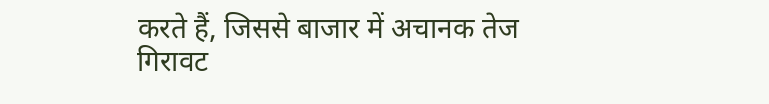करते हैं, जिससे बाजार में अचानक तेज गिरावट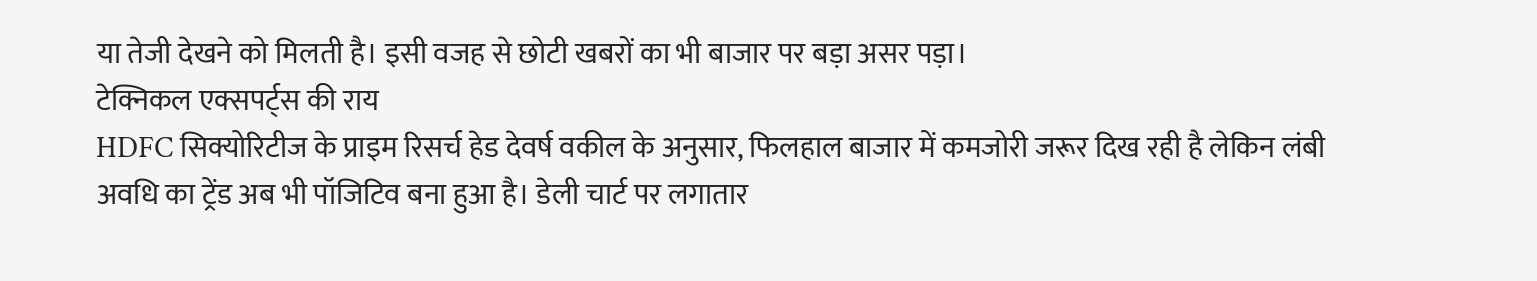या तेजी देखने को मिलती है। इसी वजह से छोटी खबरों का भी बाजार पर बड़ा असर पड़ा।
टेक्निकल एक्सपर्ट्स की राय
HDFC सिक्योरिटीज के प्राइम रिसर्च हेड देवर्ष वकील के अनुसार, फिलहाल बाजार में कमजोरी जरूर दिख रही है लेकिन लंबी अवधि का ट्रेंड अब भी पॉजिटिव बना हुआ है। डेली चार्ट पर लगातार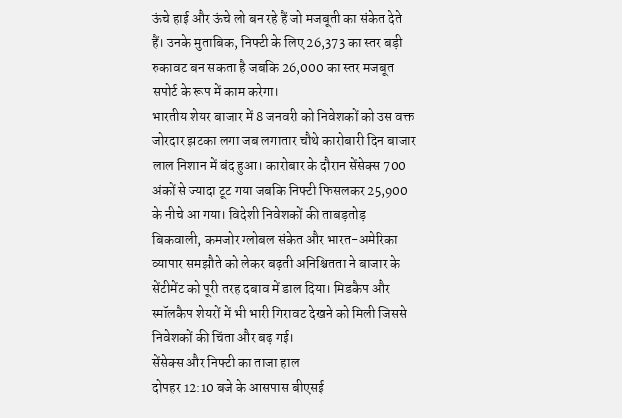ऊंचे हाई और ऊंचे लो बन रहे हैं जो मजबूती का संकेत देते हैं। उनके मुताबिक, निफ्टी के लिए 26,373 का स्तर बड़ी रुकावट बन सकता है जबकि 26,000 का स्तर मजबूत सपोर्ट के रूप में काम करेगा।
भारतीय शेयर बाजार में 8 जनवरी को निवेशकों को उस वक्त जोरदार झटका लगा जब लगातार चौथे कारोबारी दिन बाजार लाल निशान में बंद हुआ। कारोबार के दौरान सेंसेक्स 700 अंकों से ज्यादा टूट गया जबकि निफ्टी फिसलकर 25,900 के नीचे आ गया। विदेशी निवेशकों की ताबड़तोड़ बिकवाली, कमजोर ग्लोबल संकेत और भारत-अमेरिका व्यापार समझौते को लेकर बढ़ती अनिश्चितता ने बाजार के सेंटीमेंट को पूरी तरह दबाव में डाल दिया। मिडकैप और स्मॉलकैप शेयरों में भी भारी गिरावट देखने को मिली जिससे निवेशकों की चिंता और बढ़ गई।
सेंसेक्स और निफ्टी का ताजा हाल
दोपहर 12:10 बजे के आसपास बीएसई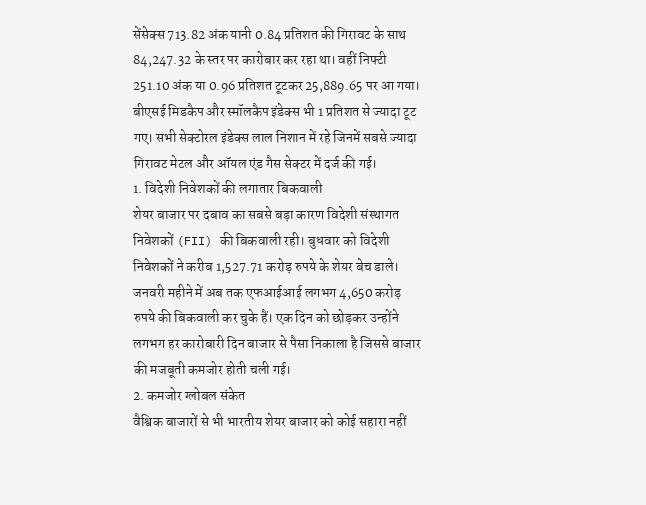सेंसेक्स 713.82 अंक यानी 0.84 प्रतिशत की गिरावट के साथ 84,247.32 के स्तर पर कारोबार कर रहा था। वहीं निफ्टी 251.10 अंक या 0.96 प्रतिशत टूटकर 25,889.65 पर आ गया। बीएसई मिडकैप और स्मॉलकैप इंडेक्स भी 1 प्रतिशत से ज्यादा टूट गए। सभी सेक्टोरल इंडेक्स लाल निशान में रहे जिनमें सबसे ज्यादा गिरावट मेटल और ऑयल एंड गैस सेक्टर में दर्ज की गई।
1. विदेशी निवेशकों की लगातार बिकवाली
शेयर बाजार पर दबाव का सबसे बड़ा कारण विदेशी संस्थागत निवेशकों (FII) की बिकवाली रही। बुधवार को विदेशी निवेशकों ने करीब 1,527.71 करोड़ रुपये के शेयर बेच डाले। जनवरी महीने में अब तक एफआईआई लगभग 4,650 करोड़ रुपये की बिकवाली कर चुके हैं। एक दिन को छोड़कर उन्होंने लगभग हर कारोबारी दिन बाजार से पैसा निकाला है जिससे बाजार की मजबूती कमजोर होती चली गई।
2. कमजोर ग्लोबल संकेत
वैश्विक बाजारों से भी भारतीय शेयर बाजार को कोई सहारा नहीं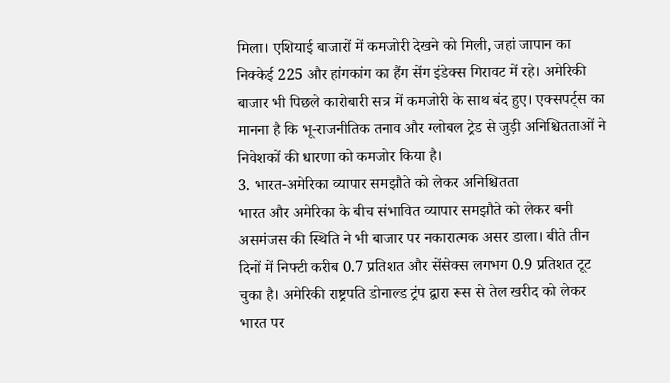मिला। एशियाई बाजारों में कमजोरी देखने को मिली, जहां जापान का निक्केई 225 और हांगकांग का हैंग सेंग इंडेक्स गिरावट में रहे। अमेरिकी बाजार भी पिछले कारोबारी सत्र में कमजोरी के साथ बंद हुए। एक्सपर्ट्स का मानना है कि भू-राजनीतिक तनाव और ग्लोबल ट्रेड से जुड़ी अनिश्चितताओं ने निवेशकों की धारणा को कमजोर किया है।
3. भारत-अमेरिका व्यापार समझौते को लेकर अनिश्चितता
भारत और अमेरिका के बीच संभावित व्यापार समझौते को लेकर बनी असमंजस की स्थिति ने भी बाजार पर नकारात्मक असर डाला। बीते तीन दिनों में निफ्टी करीब 0.7 प्रतिशत और सेंसेक्स लगभग 0.9 प्रतिशत टूट चुका है। अमेरिकी राष्ट्रपति डोनाल्ड ट्रंप द्वारा रूस से तेल खरीद को लेकर भारत पर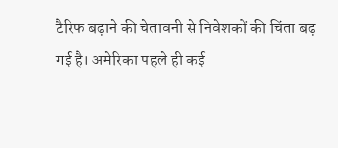टैरिफ बढ़ाने की चेतावनी से निवेशकों की चिंता बढ़ गई है। अमेरिका पहले ही कई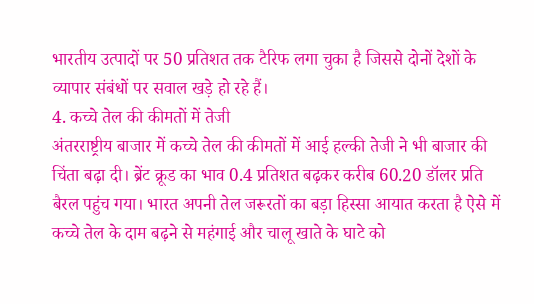भारतीय उत्पादों पर 50 प्रतिशत तक टैरिफ लगा चुका है जिससे दोनों देशों के व्यापार संबंधों पर सवाल खड़े हो रहे हैं।
4. कच्चे तेल की कीमतों में तेजी
अंतरराष्ट्रीय बाजार में कच्चे तेल की कीमतों में आई हल्की तेजी ने भी बाजार की चिंता बढ़ा दी। ब्रेंट क्रूड का भाव 0.4 प्रतिशत बढ़कर करीब 60.20 डॉलर प्रति बैरल पहुंच गया। भारत अपनी तेल जरूरतों का बड़ा हिस्सा आयात करता है ऐसे में कच्चे तेल के दाम बढ़ने से महंगाई और चालू खाते के घाटे को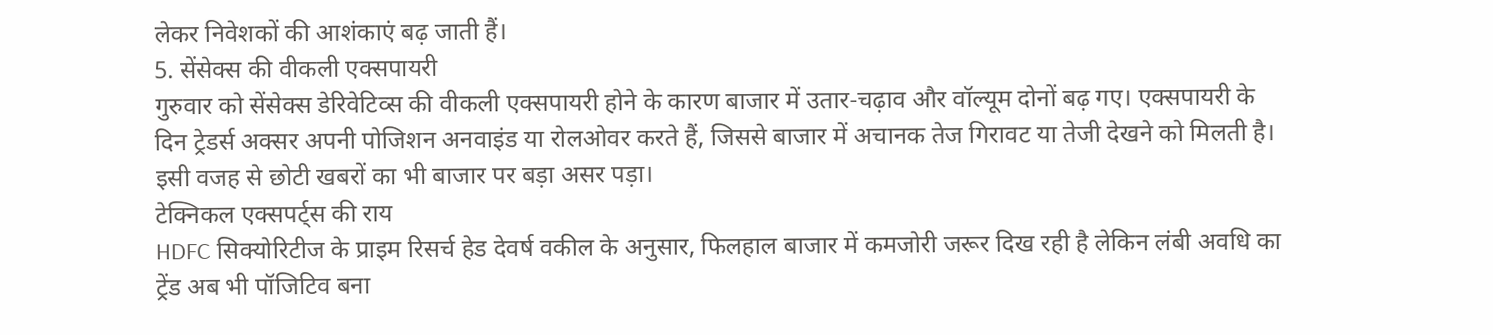लेकर निवेशकों की आशंकाएं बढ़ जाती हैं।
5. सेंसेक्स की वीकली एक्सपायरी
गुरुवार को सेंसेक्स डेरिवेटिव्स की वीकली एक्सपायरी होने के कारण बाजार में उतार-चढ़ाव और वॉल्यूम दोनों बढ़ गए। एक्सपायरी के दिन ट्रेडर्स अक्सर अपनी पोजिशन अनवाइंड या रोलओवर करते हैं, जिससे बाजार में अचानक तेज गिरावट या तेजी देखने को मिलती है। इसी वजह से छोटी खबरों का भी बाजार पर बड़ा असर पड़ा।
टेक्निकल एक्सपर्ट्स की राय
HDFC सिक्योरिटीज के प्राइम रिसर्च हेड देवर्ष वकील के अनुसार, फिलहाल बाजार में कमजोरी जरूर दिख रही है लेकिन लंबी अवधि का ट्रेंड अब भी पॉजिटिव बना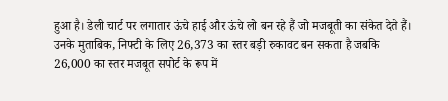हुआ है। डेली चार्ट पर लगातार ऊंचे हाई और ऊंचे लो बन रहे हैं जो मजबूती का संकेत देते हैं। उनके मुताबिक, निफ्टी के लिए 26,373 का स्तर बड़ी रुकावट बन सकता है जबकि 26,000 का स्तर मजबूत सपोर्ट के रूप में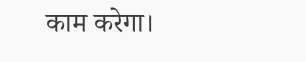काम करेगा।